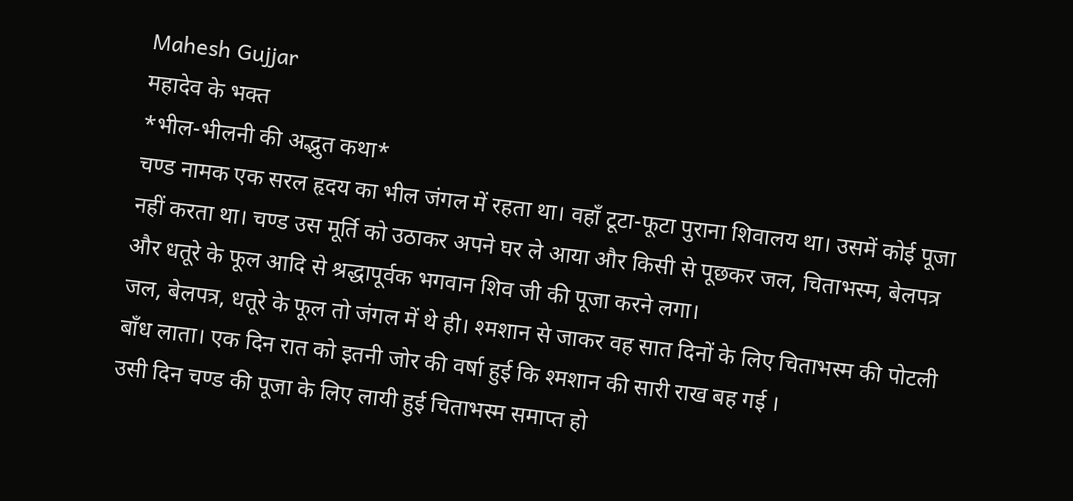Mahesh Gujjar
महादेव के भक्त
*भील-भीलनी की अद्भुत कथा*
चण्ड नामक एक सरल हृदय का भील जंगल में रहता था। वहाँ टूटा-फूटा पुराना शिवालय था। उसमें कोई पूजा नहीं करता था। चण्ड उस मूर्ति को उठाकर अपने घर ले आया और किसी से पूछकर जल, चिताभस्म, बेलपत्र और धतूरे के फूल आदि से श्रद्धापूर्वक भगवान शिव जी की पूजा करने लगा।
जल, बेलपत्र, धतूरे के फूल तो जंगल में थे ही। श्मशान से जाकर वह सात दिनों के लिए चिताभस्म की पोटली बाँध लाता। एक दिन रात को इतनी जोर की वर्षा हुई कि श्मशान की सारी राख बह गई ।
उसी दिन चण्ड की पूजा के लिए लायी हुई चिताभस्म समाप्त हो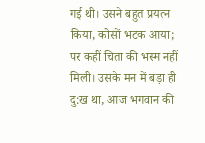गई थी। उसने बहुत प्रयत्न किया, कोसों भटक आया; पर कहीं चिता की भस्म नहीं मिली। उसके मन में बड़ा ही दु:ख था, आज भगवान की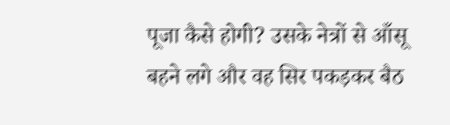पूजा कैसे होगी? उसके नेत्रों से आँसू बहने लगे और वह सिर पकड़कर बैठ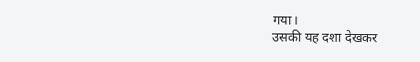गया।
उसकी यह दशा देखकर